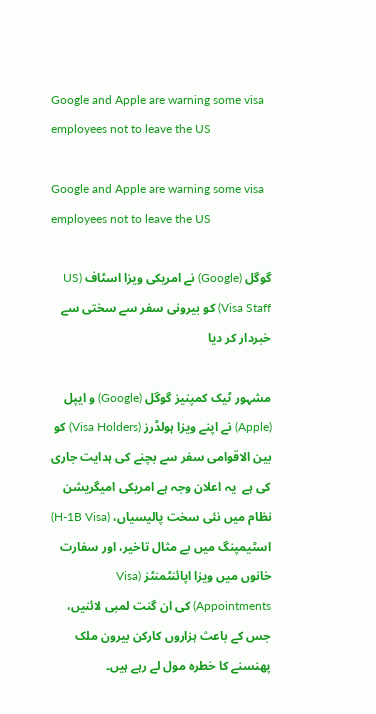Google and Apple are warning some visa employees not to leave the US

Google and Apple are warning some visa employees not to leave the US

گوگل (Google) نے امریکی ویزا اسٹاف (US Visa Staff) کو بیرونی سفر سے سختی سے خبردار کر دیا

مشہور ٹیک کمپنیز گوگل (Google) و ایپل (Apple) نے اپنے ویزا ہولڈرز (Visa Holders) کو بین الاقوامی سفر سے بچنے کی ہدایت جاری کی ہے  یہ اعلان وجہ ہے امریکی امیگریشن نظام میں نئی سخت پالیسیاں، (H-1B Visa) اسٹیمپنگ میں بے مثال تاخیر، اور سفارت خانوں میں ویزا اپائنٹمنٹز (Visa Appointments) کی ان گنت لمبی لائنیں، جس کے باعث ہزاروں کارکن بیرون ملک پھنسنے کا خطرہ مول لے رہے ہیں۔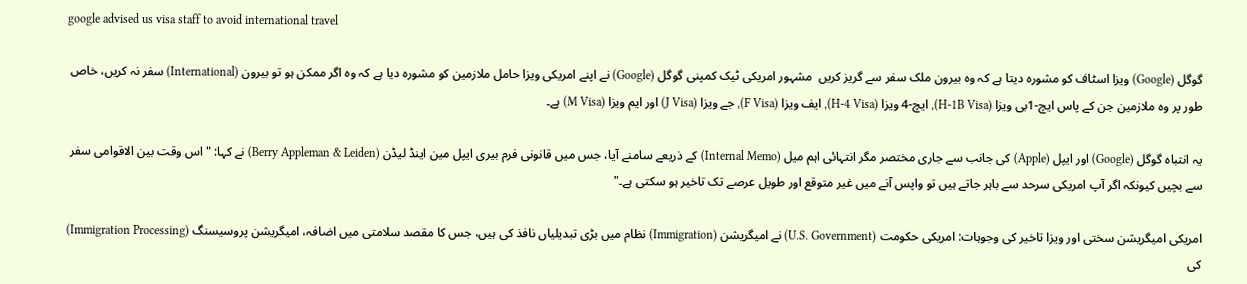google advised us visa staff to avoid international travel

گوگل (Google) ویزا اسٹاف کو مشورہ دیتا ہے کہ وہ بیرون ملک سفر سے گریز کریں  مشہور امریکی ٹیک کمپنی گوگل (Google) نے اپنے امریکی ویزا حامل ملازمین کو مشورہ دیا ہے کہ وہ اگر ممکن ہو تو بیرون (International) سفر نہ کریں، خاص طور پر وہ ملازمین جن کے پاس ایچ-1بی ویزا (H-1B Visa), ایچ-4 ویزا (H-4 Visa), ایف ویزا (F Visa), جے ویزا (J Visa) اور ایم ویزا (M Visa) ہے۔

یہ انتباہ گوگل (Google) اور ایپل (Apple) کی جانب سے جاری مختصر مگر انتہائی اہم میل (Internal Memo) کے ذریعے سامنے آیا، جس میں قانونی فرم بیری ایپل مین اینڈ لیڈن (Berry Appleman & Leiden) نے کہا: "اس وقت بین الاقوامی سفر سے بچیں کیونکہ اگر آپ امریکی سرحد سے باہر جاتے ہیں تو واپس آنے میں غیر متوقع اور طویل عرصے تک تاخیر ہو سکتی ہے۔"

امریکی امیگریشن سختی اور ویزا تاخیر کی وجوہات: امریکی حکومت (U.S. Government) نے امیگریشن (Immigration) نظام میں بڑی تبدیلیاں نافذ کی ہیں، جس کا مقصد سلامتی میں اضافہ، امیگریشن پروسیسنگ (Immigration Processing) کی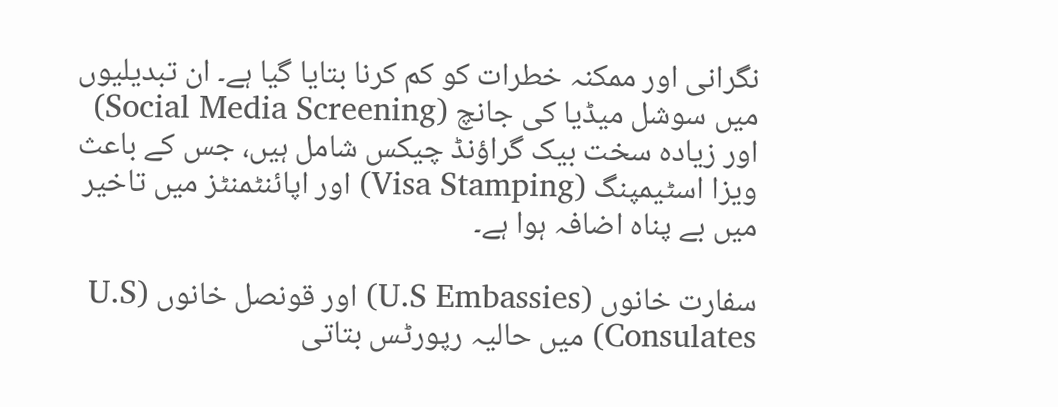نگرانی اور ممکنہ خطرات کو کم کرنا بتایا گیا ہے۔ ان تبدیلیوں میں سوشل میڈیا کی جانچ (Social Media Screening) اور زیادہ سخت بیک گراؤنڈ چیکس شامل ہیں، جس کے باعث ویزا اسٹیمپنگ (Visa Stamping) اور اپائنٹمنٹز میں تاخیر میں بے پناہ اضافہ ہوا ہے۔

سفارت خانوں (U.S Embassies) اور قونصل خانوں (U.S Consulates) میں حالیہ رپورٹس بتاتی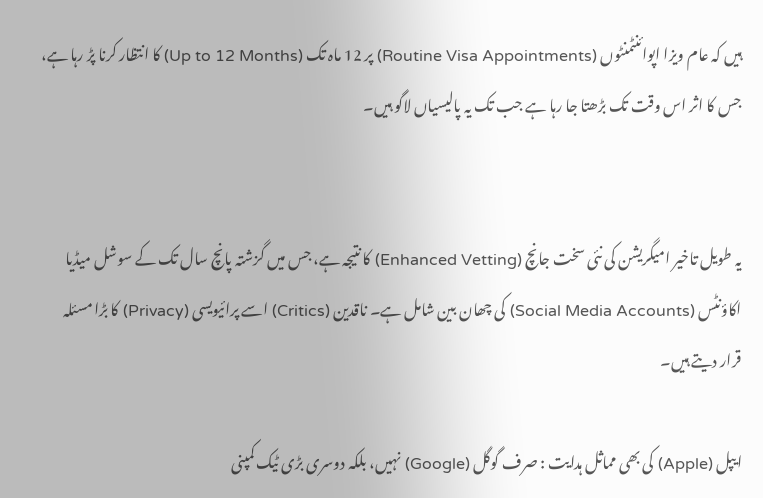ہیں کہ عام ویزا اپوائنٹمنٹوں (Routine Visa Appointments) پر 12 ماہ تک (Up to 12 Months) کا انتظار کرنا پڑ رہا ہے، جس کا اثر اس وقت تک بڑھتا جا رہا ہے جب تک یہ پالیسیاں لاگو ہیں۔


یہ طویل تاخیر امیگریشن کی نئی سخت جانچ (Enhanced Vetting) کا نتیجہ ہے، جس میں گزشتہ پانچ سال تک کے سوشل میڈیا اکاؤنٹس (Social Media Accounts) کی چھان بین شامل ہے۔ ناقدین (Critics) اسے پرائیویسی (Privacy) کا بڑا مسئلہ قرار دیتے ہیں۔

ایپل (Apple) کی بھی مماثل ہدایت : صرف گوگل (Google) نہیں، بلکہ دوسری بڑی ٹیک کمپنی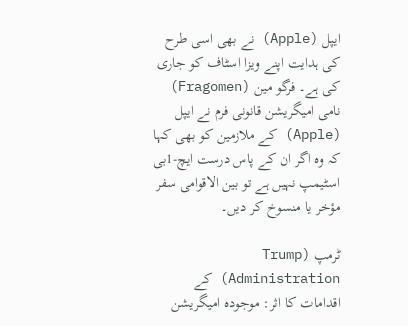ایپل (Apple) نے بھی اسی طرح کی ہدایت اپنے ویزا اسٹاف کو جاری کی ہے۔ فرگو مین (Fragomen) نامی امیگریشن قانونی فرم نے ایپل (Apple) کے ملازمین کو بھی کہا کہ وہ اگر ان کے پاس درست ایچ-1بی اسٹیمپ نہیں ہے تو بین الاقوامی سفر مؤخر یا منسوخ کر دیں۔

ٹرمپ (Trump Administration) کے اقدامات کا اثر: موجودہ امیگریشن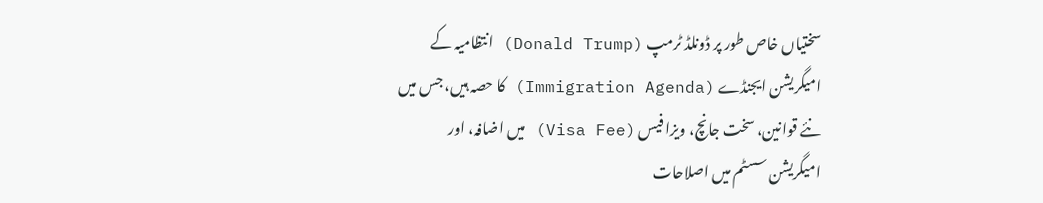سختیاں خاص طور پر ڈونلڈ ٹرمپ (Donald Trump) انتظامیہ کے امیگریشن ایجنڈے (Immigration Agenda) کا حصہ ہیں، جس میں نئے قوانین، سخت جانچ، ویزا فیس (Visa Fee) میں اضافہ، اور امیگریشن سسٹم میں اصلاحات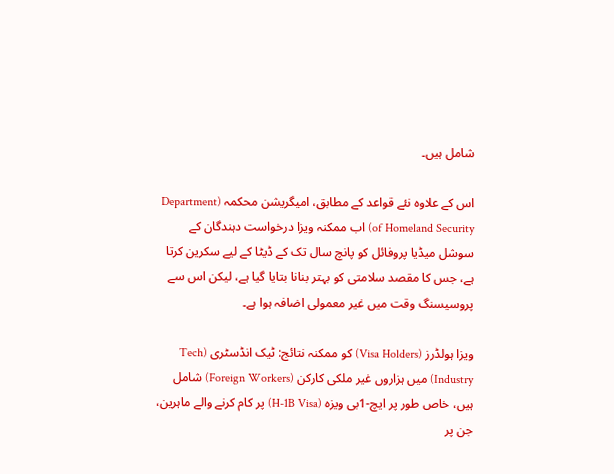شامل ہیں۔

اس کے علاوہ نئے قواعد کے مطابق، امیگریشن محکمہ (Department of Homeland Security) اب ممکنہ ویزا درخواست دہندگان کے سوشل میڈیا پروفائل کو پانچ سال تک کے ڈیٹا کے لیے سکرین کرتا ہے، جس کا مقصد سلامتی کو بہتر بنانا بتایا گیا ہے، لیکن اس سے پروسیسنگ وقت میں غیر معمولی اضافہ ہوا ہے۔

ویزا ہولڈرز (Visa Holders) کو ممکنہ نتائج: ٹیک انڈسٹری (Tech Industry) میں ہزاروں غیر ملکی کارکن (Foreign Workers) شامل ہیں، خاص طور پر ایچ-1بی ویزہ (H-1B Visa) پر کام کرنے والے ماہرین، جن پر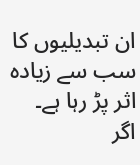ان تبدیلیوں کا سب سے زیادہ اثر پڑ رہا ہے۔ اگر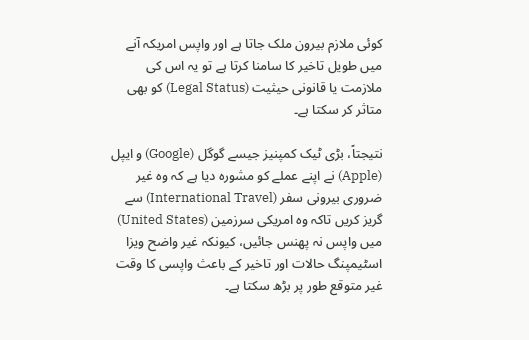کوئی ملازم بیرون ملک جاتا ہے اور واپس امریکہ آنے میں طویل تاخیر کا سامنا کرتا ہے تو یہ اس کی ملازمت یا قانونی حیثیت (Legal Status) کو بھی متاثر کر سکتا ہے۔

نتیجتاً، بڑی ٹیک کمپنیز جیسے گوگل (Google) و ایپل (Apple) نے اپنے عملے کو مشورہ دیا ہے کہ وہ غیر ضروری بیرونی سفر (International Travel) سے گریز کریں تاکہ وہ امریکی سرزمین (United States) میں واپس نہ پھنس جائیں، کیونکہ غیر واضح ویزا اسٹیمپنگ حالات اور تاخیر کے باعث واپسی کا وقت غیر متوقع طور پر بڑھ سکتا ہے۔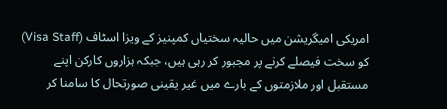امریکی امیگریشن میں حالیہ سختیاں کمپنیز کے ویزا اسٹاف (Visa Staff) کو سخت فیصلے کرنے پر مجبور کر رہی ہیں، جبکہ ہزاروں کارکن اپنے مستقبل اور ملازمتوں کے بارے میں غیر یقینی صورتحال کا سامنا کر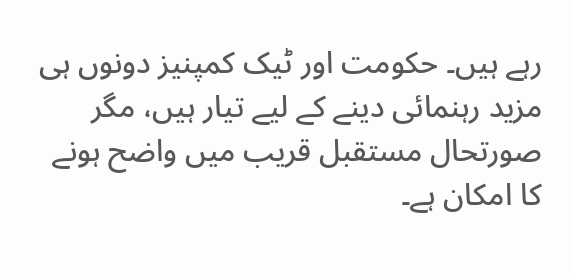رہے ہیں۔ حکومت اور ٹیک کمپنیز دونوں ہی مزید رہنمائی دینے کے لیے تیار ہیں، مگر صورتحال مستقبل قریب میں واضح ہونے کا امکان ہے۔